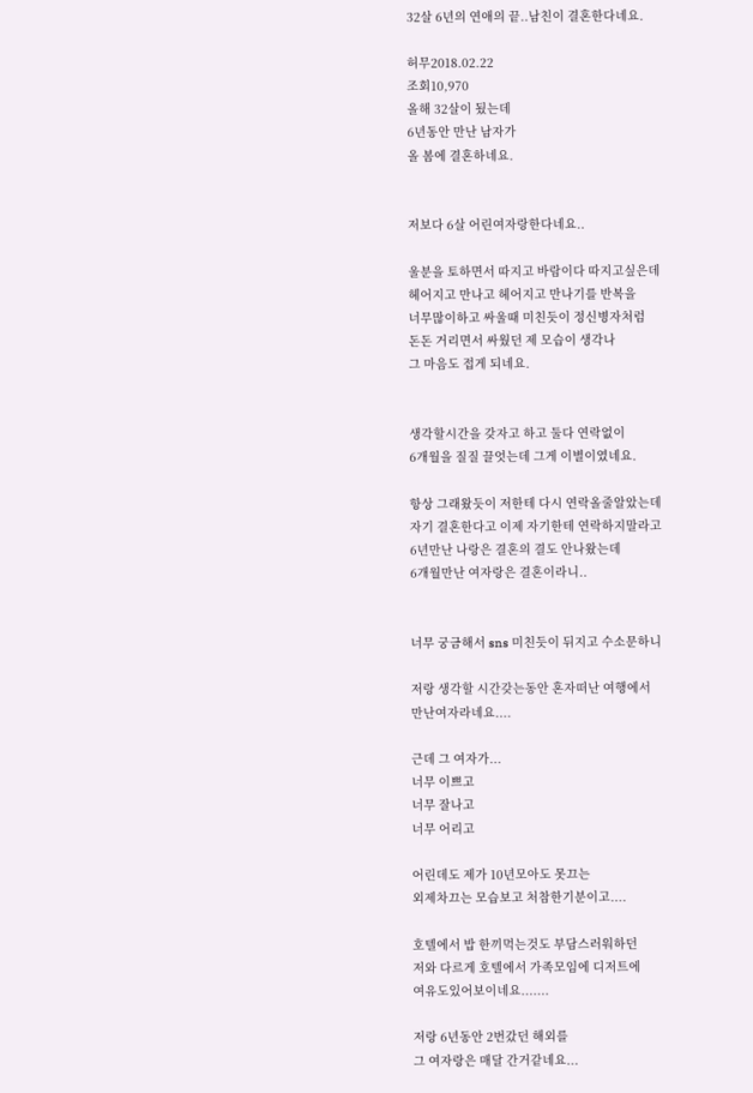32살 6년의 연애의 끝..남친이 결혼한다네요.

허무2018.02.22
조회10,970
올해 32살이 됬는데
6년동안 만난 남자가
올 봄에 결혼하네요.


저보다 6살 어린여자랑한다네요..

울분을 토하면서 따지고 바람이다 따지고싶은데
헤어지고 만나고 헤어지고 만나기를 반복을
너무많이하고 싸울때 미친듯이 정신병자처럼
돈돈 거리면서 싸웠던 제 모습이 생각나
그 마음도 접게 되네요.


생각할시간을 갖자고 하고 둘다 연락없이
6개월을 질질 끌엇는데 그게 이별이였네요.

항상 그래왔듯이 저한테 다시 연락올줄알았는데
자기 결혼한다고 이제 자기한테 연락하지말라고
6년만난 나랑은 결혼의 결도 안나왔는데
6개월만난 여자랑은 결혼이라니..


너무 궁금해서 sns 미친듯이 뒤지고 수소문하니

저랑 생각할 시간갖는동안 혼자떠난 여행에서
만난여자라네요....

근데 그 여자가...
너무 이쁘고
너무 잘나고
너무 어리고

어린데도 제가 10년모아도 못끄는
외제차끄는 모습보고 처참한기분이고....

호텔에서 밥 한끼먹는것도 부담스러워하던
저와 다르게 호텔에서 가족모임에 디저트에
여유도있어보이네요.......

저랑 6년동안 2번갔던 해외를
그 여자랑은 매달 간거같네요...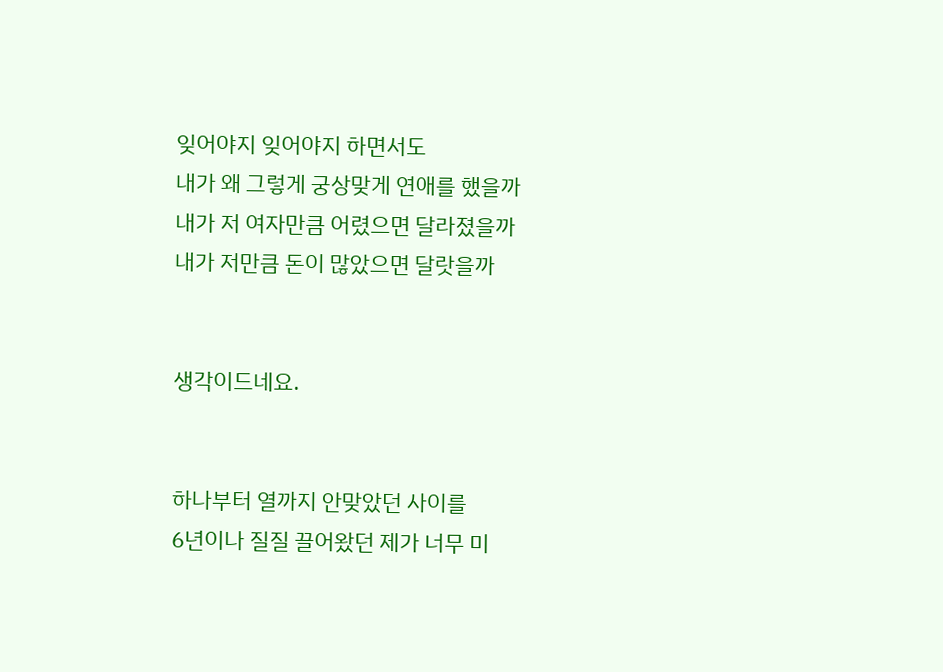잊어야지 잊어야지 하면서도
내가 왜 그렇게 궁상맞게 연애를 했을까
내가 저 여자만큼 어렸으면 달라졌을까
내가 저만큼 돈이 많았으면 달랏을까


생각이드네요.


하나부터 열까지 안맞았던 사이를
6년이나 질질 끌어왔던 제가 너무 미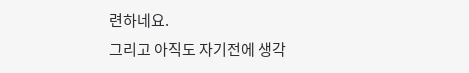련하네요.
그리고 아직도 자기전에 생각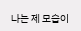나는 제 모습이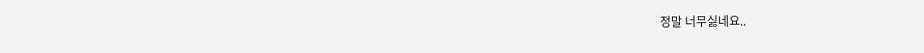정말 너무싫네요..